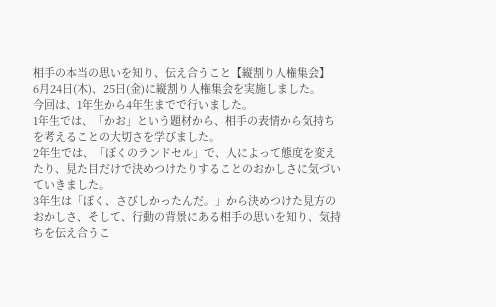相手の本当の思いを知り、伝え合うこと【縦割り人権集会】
6月24日(木)、25日(金)に縦割り人権集会を実施しました。
今回は、1年生から4年生までで行いました。
1年生では、「かお」という題材から、相手の表情から気持ちを考えることの大切さを学びました。
2年生では、「ぼくのランドセル」で、人によって態度を変えたり、見た目だけで決めつけたりすることのおかしさに気づいていきました。
3年生は「ぼく、さびしかったんだ。」から決めつけた見方のおかしさ、そして、行動の背景にある相手の思いを知り、気持ちを伝え合うこ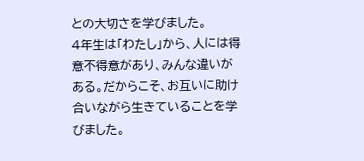との大切さを学びました。
4年生は「わたし」から、人には得意不得意があり、みんな違いがある。だからこそ、お互いに助け合いながら生きていることを学びました。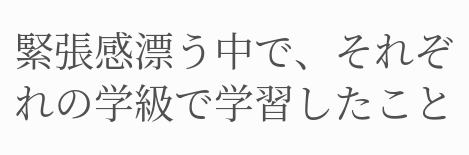緊張感漂う中で、それぞれの学級で学習したこと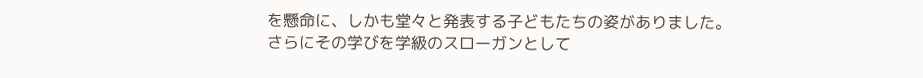を懸命に、しかも堂々と発表する子どもたちの姿がありました。
さらにその学びを学級のスローガンとして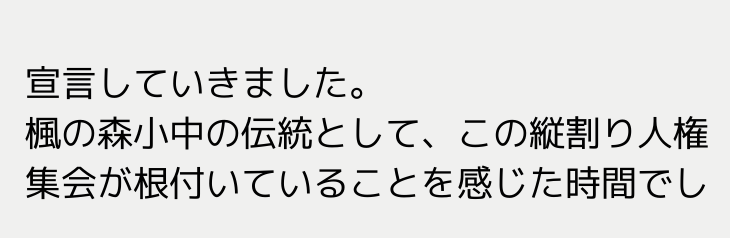宣言していきました。
楓の森小中の伝統として、この縦割り人権集会が根付いていることを感じた時間でし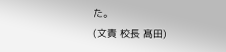た。
(文責 校長 髙田)